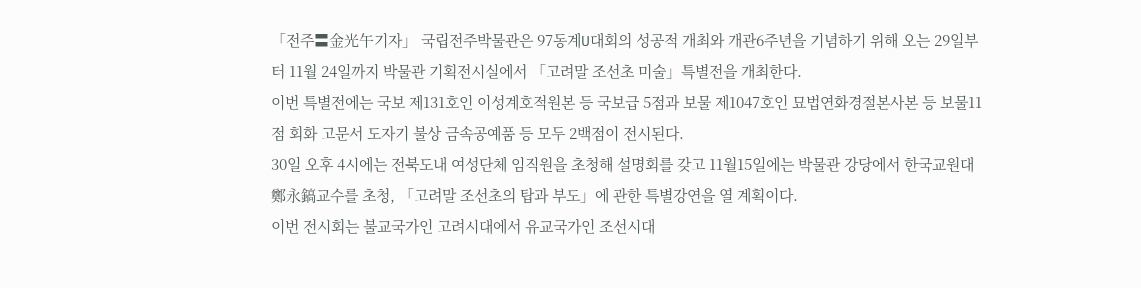「전주〓金光午기자」 국립전주박물관은 97동계U대회의 성공적 개최와 개관6주년을 기념하기 위해 오는 29일부터 11월 24일까지 박물관 기획전시실에서 「고려말 조선초 미술」특별전을 개최한다.
이번 특별전에는 국보 제131호인 이성계호적원본 등 국보급 5점과 보물 제1047호인 묘법연화경절본사본 등 보물11점 회화 고문서 도자기 불상 금속공예품 등 모두 2백점이 전시된다.
30일 오후 4시에는 전북도내 여성단체 임직원을 초청해 설명회를 갖고 11월15일에는 박물관 강당에서 한국교원대 鄭永鎬교수를 초청, 「고려말 조선초의 탑과 부도」에 관한 특별강연을 열 계획이다.
이번 전시회는 불교국가인 고려시대에서 유교국가인 조선시대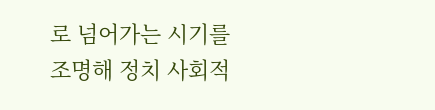로 넘어가는 시기를 조명해 정치 사회적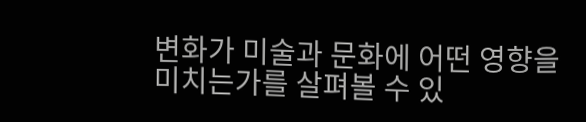변화가 미술과 문화에 어떤 영향을 미치는가를 살펴볼 수 있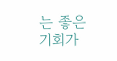는 좋은 기회가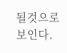될것으로 보인다.